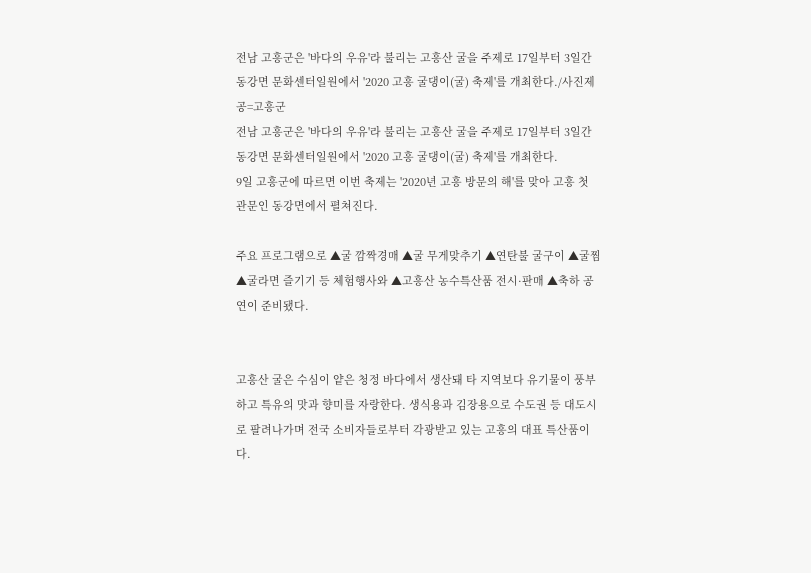전남 고흥군은 '바다의 우유'라 불리는 고흥산 굴을 주제로 17일부터 3일간 동강면 문화센터일원에서 '2020 고흥 굴댕이(굴) 축제'를 개최한다./사진제공=고흥군
전남 고흥군은 '바다의 우유'라 불리는 고흥산 굴을 주제로 17일부터 3일간 동강면 문화센터일원에서 '2020 고흥 굴댕이(굴) 축제'를 개최한다.
9일 고흥군에 따르면 이번 축제는 '2020년 고흥 방문의 해'를 맞아 고흥 첫 관문인 동강면에서 펼쳐진다.

주요 프로그램으로 ▲굴 깜짝경매 ▲굴 무게맞추기 ▲연탄불 굴구이 ▲굴찜 ▲굴라면 즐기기 등 체험행사와 ▲고흥산 농수특산품 전시·판매 ▲축하 공연이 준비됐다.


고흥산 굴은 수심이 얕은 청정 바다에서 생산돼 타 지역보다 유기물이 풍부하고 특유의 맛과 향미를 자랑한다. 생식용과 김장용으로 수도권 등 대도시로 팔려나가며 전국 소비자들로부터 각광받고 있는 고흥의 대표 특산품이다.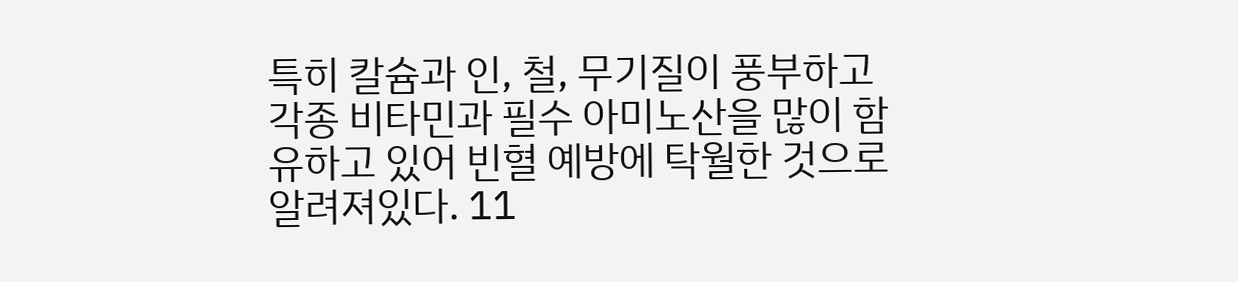특히 칼슘과 인, 철, 무기질이 풍부하고 각종 비타민과 필수 아미노산을 많이 함유하고 있어 빈혈 예방에 탁월한 것으로 알려져있다. 11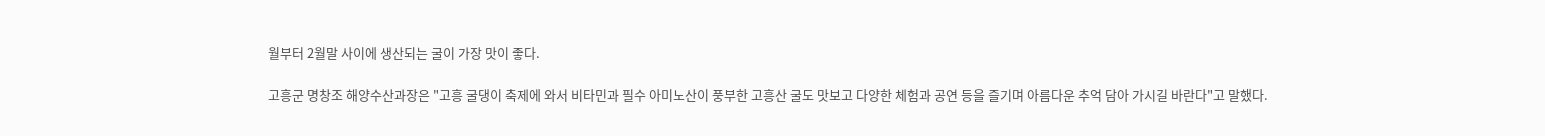월부터 2월말 사이에 생산되는 굴이 가장 맛이 좋다.

고흥군 명창조 해양수산과장은 "고흥 굴댕이 축제에 와서 비타민과 필수 아미노산이 풍부한 고흥산 굴도 맛보고 다양한 체험과 공연 등을 즐기며 아름다운 추억 담아 가시길 바란다"고 말했다.